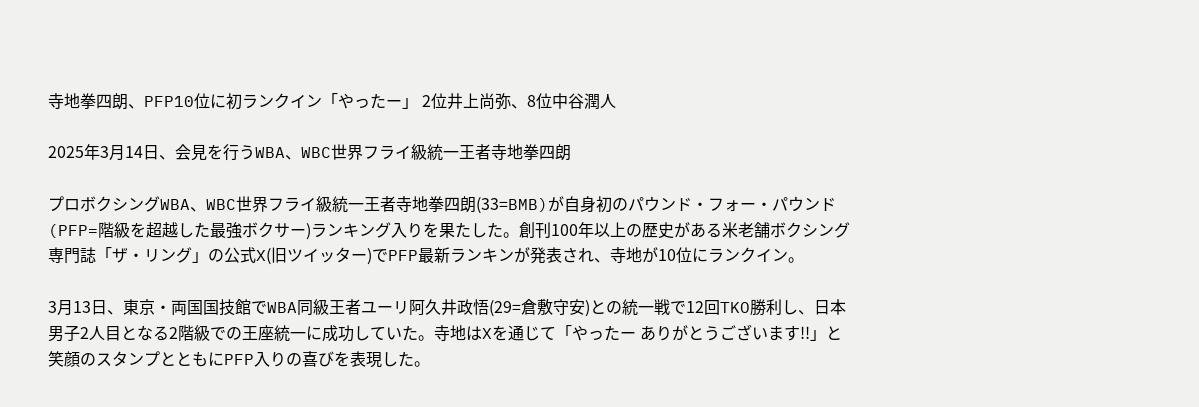寺地拳四朗、PFP10位に初ランクイン「やったー」 2位井上尚弥、8位中谷潤人

2025年3月14日、会見を行うWBA、WBC世界フライ級統一王者寺地拳四朗

プロボクシングWBA、WBC世界フライ級統一王者寺地拳四朗(33=BMB)が自身初のパウンド・フォー・パウンド(PFP=階級を超越した最強ボクサー)ランキング入りを果たした。創刊100年以上の歴史がある米老舗ボクシング専門誌「ザ・リング」の公式X(旧ツイッター)でPFP最新ランキンが発表され、寺地が10位にランクイン。

3月13日、東京・両国国技館でWBA同級王者ユーリ阿久井政悟(29=倉敷守安)との統一戦で12回TKO勝利し、日本男子2人目となる2階級での王座統一に成功していた。寺地はXを通じて「やったー ありがとうございます!!」と笑顔のスタンプとともにPFP入りの喜びを表現した。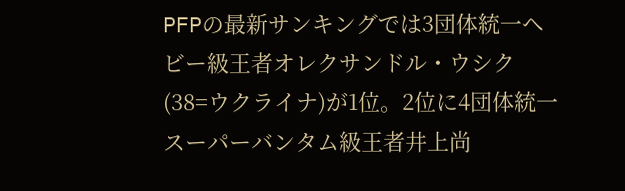PFPの最新サンキングでは3団体統一ヘビー級王者オレクサンドル・ウシク(38=ウクライナ)が1位。2位に4団体統一スーパーバンタム級王者井上尚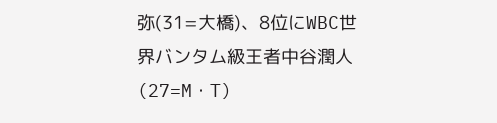弥(31=大橋)、8位にWBC世界バンタム級王者中谷潤人(27=M・T)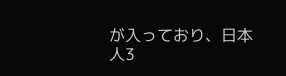が入っており、日本人3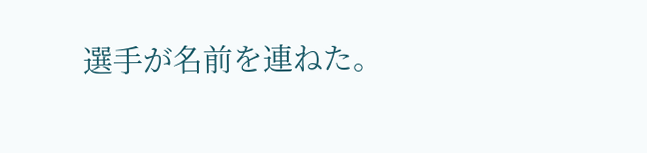選手が名前を連ねた。